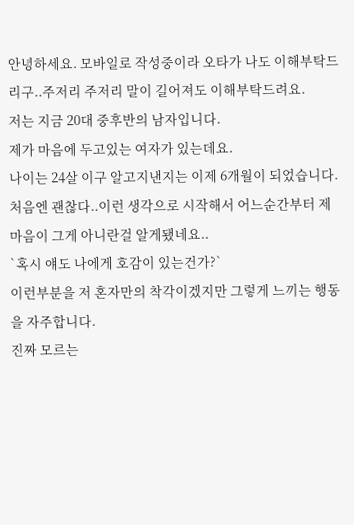안녕하세요. 모바일로 작성중이라 오타가 나도 이해부탁드리구..주저리 주저리 말이 길어져도 이해부탁드려요.
저는 지금 20대 중후반의 남자입니다.
제가 마음에 두고있는 여자가 있는데요.
나이는 24살 이구 알고지낸지는 이제 6개월이 되었습니다. 처음엔 괜찮다..이런 생각으로 시작해서 어느순간부터 제 마음이 그게 아니란걸 알게됐네요..
`혹시 얘도 나에게 호감이 있는건가?`
이런부분을 저 혼자만의 착각이겠지만 그렇게 느끼는 행동을 자주합니다.
진짜 모르는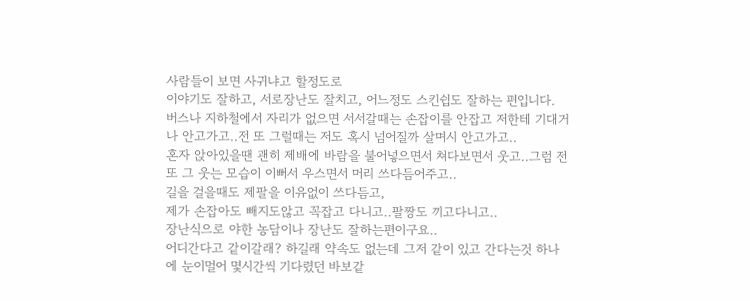사람들이 보면 사귀냐고 할정도로
이야기도 잘하고, 서로장난도 잘치고, 어느정도 스킨쉽도 잘하는 편입니다.
버스나 지하철에서 자리가 없으면 서서갈때는 손잡이를 안잡고 저한테 기대거나 안고가고..전 또 그럴때는 저도 혹시 넘어질까 살며시 안고가고..
혼자 앉아있을땐 괜히 제배에 바람을 불어넣으면서 쳐다보면서 웃고..그럼 전 또 그 웃는 모습이 이뻐서 우스면서 머리 쓰다듬어주고..
길을 걸을때도 제팔을 이유없이 쓰다듬고,
제가 손잡아도 빼지도않고 꼭잡고 다니고..팔짱도 끼고다니고..
장난식으로 야한 농담이나 장난도 잘하는편이구요..
어디간다고 같이갈래? 하길래 약속도 없는데 그저 같이 있고 간다는것 하나에 눈이멀어 몇시간씩 기다렸던 바보같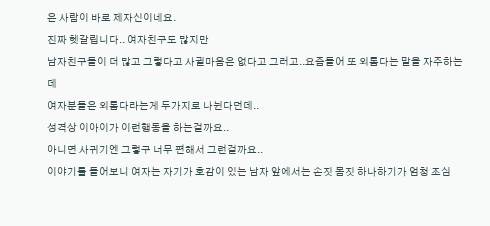은 사람이 바로 제자신이네요.
진짜 헷갈립니다.. 여자친구도 많지만
남자친구들이 더 많고 그렇다고 사귈마음은 없다고 그러고..요즘들어 또 외롭다는 말을 자주하는데
여자분들은 외롭다라는게 두가지로 나뉜다던데..
성격상 이아이가 이런행동을 하는걸까요..
아니면 사귀기엔 그렇구 너무 편해서 그런걸까요..
이야기를 들어보니 여자는 자기가 호감이 있는 남자 앞에서는 손짓 몸짓 하나하기가 엄청 조심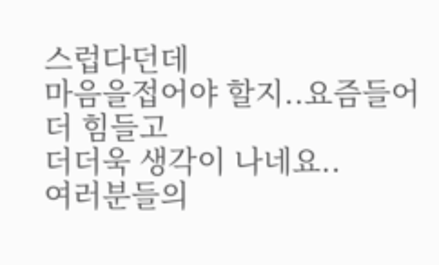스럽다던데
마음을접어야 할지..요즘들어 더 힘들고
더더욱 생각이 나네요..
여러분들의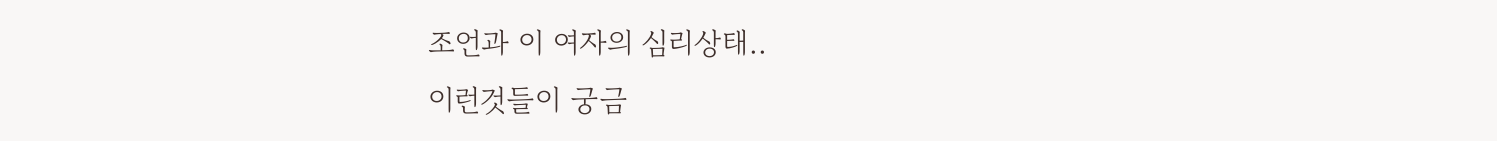조언과 이 여자의 심리상태..
이런것들이 궁금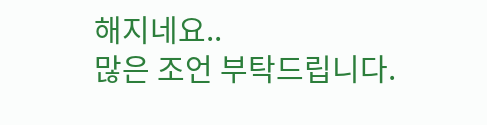해지네요..
많은 조언 부탁드립니다.